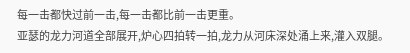每一击都快过前一击,每一击都比前一击更重。
亚瑟的龙力河道全部展开,炉心四拍转一拍,龙力从河床深处涌上来,灌入双腿。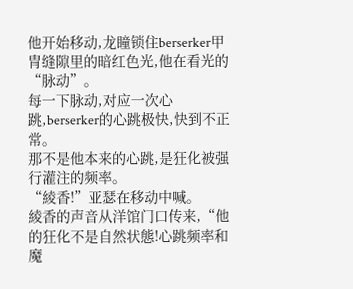他开始移动,龙瞳锁住berserker甲冑缝隙里的暗红色光,他在看光的“脉动”。
每一下脉动,对应一次心跳,berserker的心跳极快,快到不正常。
那不是他本来的心跳,是狂化被强行灌注的频率。
“綾香!”亚瑟在移动中喊。
綾香的声音从洋馆门口传来,“他的狂化不是自然状態!心跳频率和魔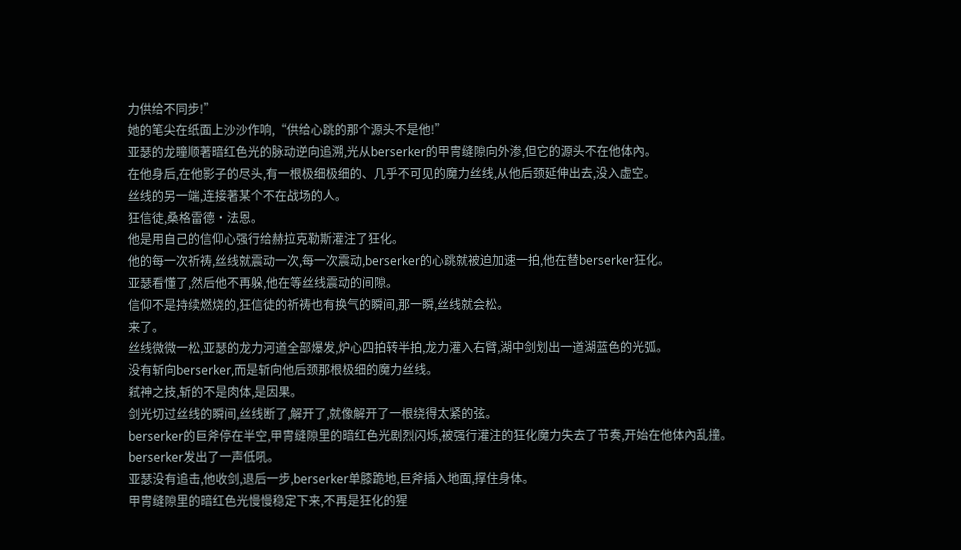力供给不同步!”
她的笔尖在纸面上沙沙作响,“供给心跳的那个源头不是他!”
亚瑟的龙瞳顺著暗红色光的脉动逆向追溯,光从berserker的甲冑缝隙向外渗,但它的源头不在他体內。
在他身后,在他影子的尽头,有一根极细极细的、几乎不可见的魔力丝线,从他后颈延伸出去,没入虚空。
丝线的另一端,连接著某个不在战场的人。
狂信徒,桑格雷德·法恩。
他是用自己的信仰心强行给赫拉克勒斯灌注了狂化。
他的每一次祈祷,丝线就震动一次,每一次震动,berserker的心跳就被迫加速一拍,他在替berserker狂化。
亚瑟看懂了,然后他不再躲,他在等丝线震动的间隙。
信仰不是持续燃烧的,狂信徒的祈祷也有换气的瞬间,那一瞬,丝线就会松。
来了。
丝线微微一松,亚瑟的龙力河道全部爆发,炉心四拍转半拍,龙力灌入右臂,湖中剑划出一道湖蓝色的光弧。
没有斩向berserker,而是斩向他后颈那根极细的魔力丝线。
弒神之技,斩的不是肉体,是因果。
剑光切过丝线的瞬间,丝线断了,解开了,就像解开了一根绕得太紧的弦。
berserker的巨斧停在半空,甲冑缝隙里的暗红色光剧烈闪烁,被强行灌注的狂化魔力失去了节奏,开始在他体內乱撞。
berserker发出了一声低吼。
亚瑟没有追击,他收剑,退后一步,berserker单膝跪地,巨斧插入地面,撑住身体。
甲冑缝隙里的暗红色光慢慢稳定下来,不再是狂化的猩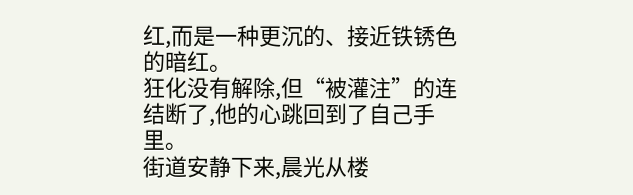红,而是一种更沉的、接近铁锈色的暗红。
狂化没有解除,但“被灌注”的连结断了,他的心跳回到了自己手里。
街道安静下来,晨光从楼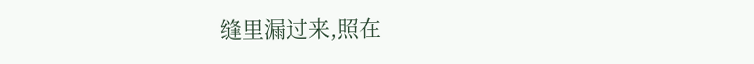缝里漏过来,照在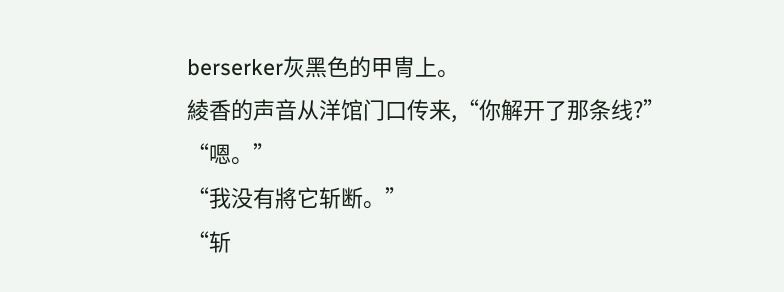berserker灰黑色的甲冑上。
綾香的声音从洋馆门口传来,“你解开了那条线?”
“嗯。”
“我没有將它斩断。”
“斩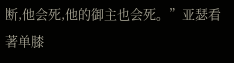断,他会死,他的御主也会死。”亚瑟看著单膝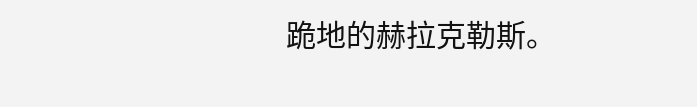跪地的赫拉克勒斯。